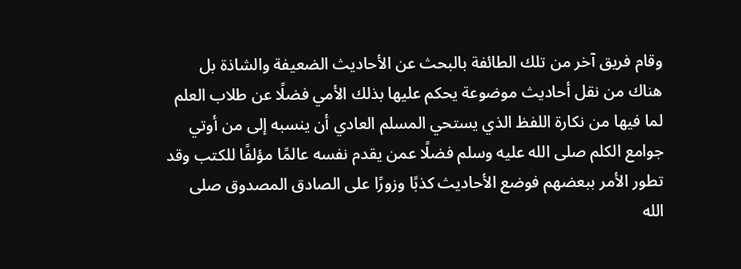وقام فريق آخر من تلك الطائفة بالبحث عن الأحاديث الضعيفة والشاذة بل هناك من نقل أحاديث موضوعة يحكم عليها بذلك الأمي فضلًا عن طلاب العلم لما فيها من نكارة اللفظ الذي يستحي المسلم العادي أن ينسبه إلى من أوتي جوامع الكلم صلى الله عليه وسلم فضلًا عمن يقدم نفسه عالمًا مؤلفًا للكتب وقد تطور الأمر ببعضهم فوضع الأحاديث كذبًا وزورًا على الصادق المصدوق صلى الله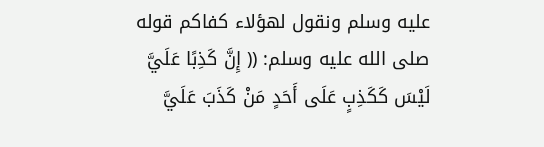عليه وسلم ونقول لهؤلاء كفاكم قوله صلى الله عليه وسلم: (( إِنَّ كَذِبًا عَلَيَّ لَيْسَ كَكَذِبٍ عَلَى أَحَدٍ مَنْ كَذَبَ عَلَيَّ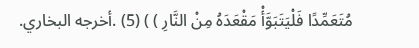مُتَعَمِّدًا فَلْيَتَبَوَّأْ مَقْعَدَهُ مِنْ النَّارِ ) ) (5) .أخرجه البخاري.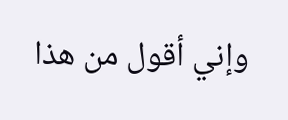وإني أقول من هذا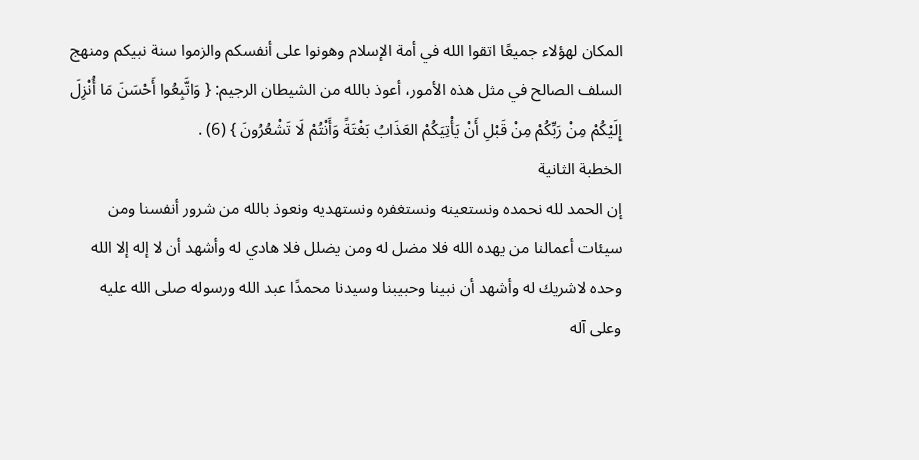المكان لهؤلاء جميعًا اتقوا الله في أمة الإسلام وهونوا على أنفسكم والزموا سنة نبيكم ومنهج السلف الصالح في مثل هذه الأمور، أعوذ بالله من الشيطان الرجيم: { وَاتَّبِعُوا أَحْسَنَ مَا أُنْزِلَ إِلَيْكُمْ مِنْ رَبِّكُمْ مِنْ قَبْلِ أَنْ يَأْتِيَكُمْ العَذَابُ بَغْتَةً وَأَنْتُمْ لَا تَشْعُرُونَ } (6) .
الخطبة الثانية
إن الحمد لله نحمده ونستعينه ونستغفره ونستهديه ونعوذ بالله من شرور أنفسنا ومن سيئات أعمالنا من يهده الله فلا مضل له ومن يضلل فلا هادي له وأشهد أن لا إله إلا الله وحده لاشريك له وأشهد أن نبينا وحبيبنا وسيدنا محمدًا عبد الله ورسوله صلى الله عليه وعلى آله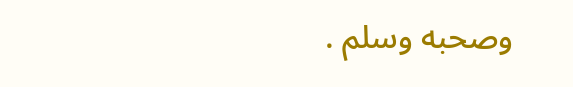وصحبه وسلم .